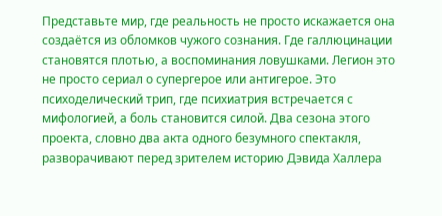Представьте мир, где реальность не просто искажается она создаётся из обломков чужого сознания. Где галлюцинации становятся плотью, а воспоминания ловушками. Легион это не просто сериал о супергерое или антигерое. Это психоделический трип, где психиатрия встречается с мифологией, а боль становится силой. Два сезона этого проекта, словно два акта одного безумного спектакля, разворачивают перед зрителем историю Дэвида Халлера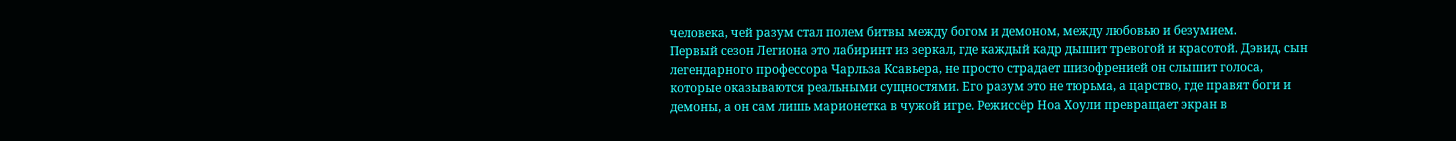человека, чей разум стал полем битвы между богом и демоном, между любовью и безумием.
Первый сезон Легиона это лабиринт из зеркал, где каждый кадр дышит тревогой и красотой. Дэвид, сын легендарного профессора Чарльза Ксавьера, не просто страдает шизофренией он слышит голоса, которые оказываются реальными сущностями. Его разум это не тюрьма, а царство, где правят боги и демоны, а он сам лишь марионетка в чужой игре. Режиссёр Ноа Хоули превращает экран в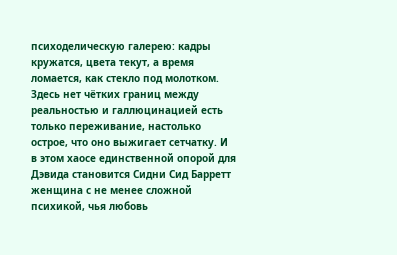психоделическую галерею: кадры кружатся, цвета текут, а время ломается, как стекло под молотком. Здесь нет чётких границ между реальностью и галлюцинацией есть только переживание, настолько острое, что оно выжигает сетчатку. И в этом хаосе единственной опорой для Дэвида становится Сидни Сид Барретт женщина с не менее сложной психикой, чья любовь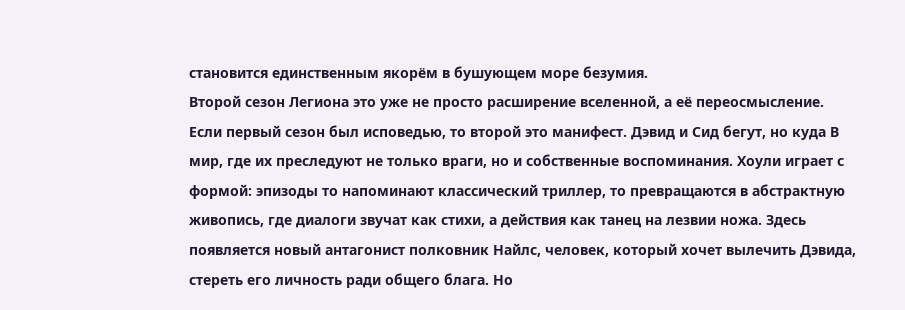становится единственным якорём в бушующем море безумия.
Второй сезон Легиона это уже не просто расширение вселенной, а её переосмысление. Если первый сезон был исповедью, то второй это манифест. Дэвид и Сид бегут, но куда В мир, где их преследуют не только враги, но и собственные воспоминания. Хоули играет с формой: эпизоды то напоминают классический триллер, то превращаются в абстрактную живопись, где диалоги звучат как стихи, а действия как танец на лезвии ножа. Здесь появляется новый антагонист полковник Найлс, человек, который хочет вылечить Дэвида, стереть его личность ради общего блага. Но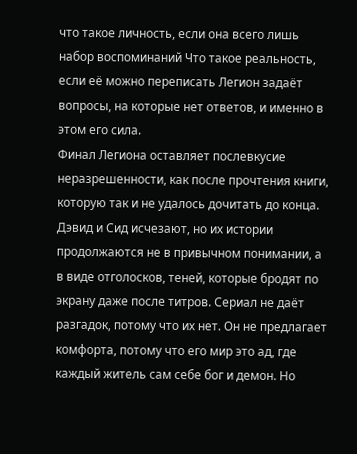что такое личность, если она всего лишь набор воспоминаний Что такое реальность, если её можно переписать Легион задаёт вопросы, на которые нет ответов, и именно в этом его сила.
Финал Легиона оставляет послевкусие неразрешенности, как после прочтения книги, которую так и не удалось дочитать до конца. Дэвид и Сид исчезают, но их истории продолжаются не в привычном понимании, а в виде отголосков, теней, которые бродят по экрану даже после титров. Сериал не даёт разгадок, потому что их нет. Он не предлагает комфорта, потому что его мир это ад, где каждый житель сам себе бог и демон. Но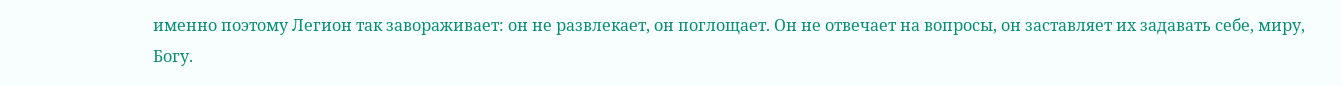именно поэтому Легион так завораживает: он не развлекает, он поглощает. Он не отвечает на вопросы, он заставляет их задавать себе, миру, Богу.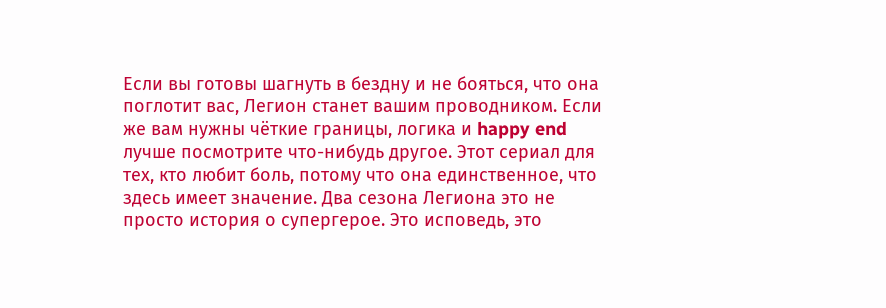Если вы готовы шагнуть в бездну и не бояться, что она поглотит вас, Легион станет вашим проводником. Если же вам нужны чёткие границы, логика и happy end лучше посмотрите что-нибудь другое. Этот сериал для тех, кто любит боль, потому что она единственное, что здесь имеет значение. Два сезона Легиона это не просто история о супергерое. Это исповедь, это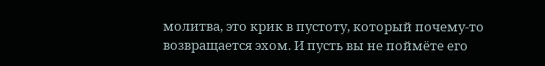молитва, это крик в пустоту, который почему-то возвращается эхом. И пусть вы не поймёте его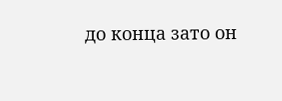до конца зато он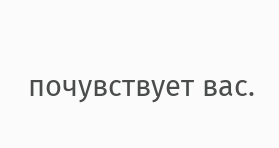почувствует вас.